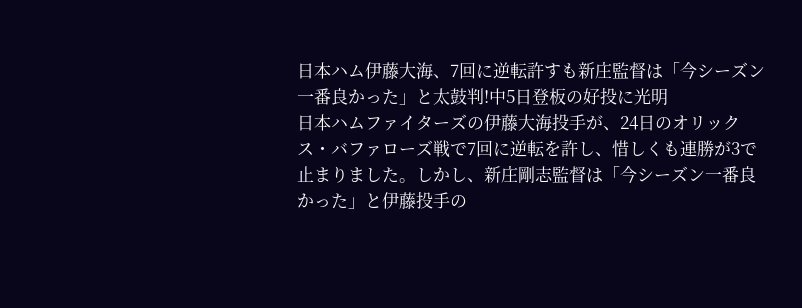日本ハム伊藤大海、7回に逆転許すも新庄監督は「今シーズン一番良かった」と太鼓判!中5日登板の好投に光明
日本ハムファイターズの伊藤大海投手が、24日のオリックス・バファローズ戦で7回に逆転を許し、惜しくも連勝が3で止まりました。しかし、新庄剛志監督は「今シーズン一番良かった」と伊藤投手の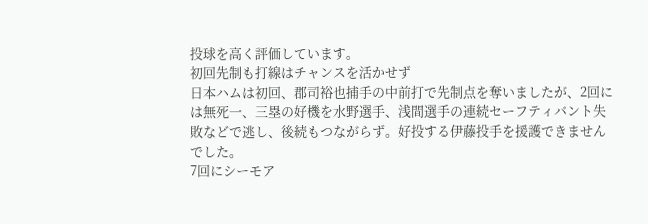投球を高く評価しています。
初回先制も打線はチャンスを活かせず
日本ハムは初回、郡司裕也捕手の中前打で先制点を奪いましたが、2回には無死一、三塁の好機を水野選手、浅間選手の連続セーフティバント失敗などで逃し、後続もつながらず。好投する伊藤投手を援護できませんでした。
7回にシーモア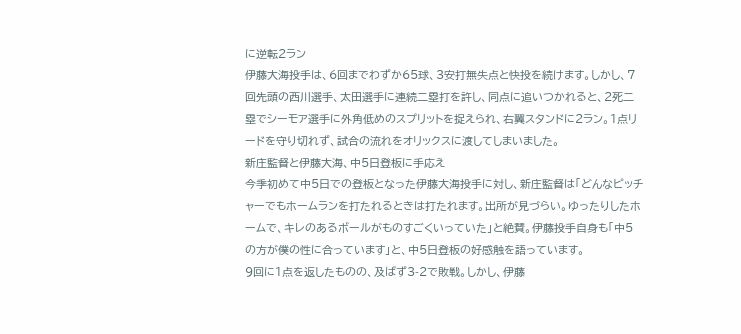に逆転2ラン
伊藤大海投手は、6回までわずか65球、3安打無失点と快投を続けます。しかし、7回先頭の西川選手、太田選手に連続二塁打を許し、同点に追いつかれると、2死二塁でシーモア選手に外角低めのスプリットを捉えられ、右翼スタンドに2ラン。1点リードを守り切れず、試合の流れをオリックスに渡してしまいました。
新庄監督と伊藤大海、中5日登板に手応え
今季初めて中5日での登板となった伊藤大海投手に対し、新庄監督は「どんなピッチャーでもホームランを打たれるときは打たれます。出所が見づらい。ゆったりしたホームで、キレのあるボールがものすごくいっていた」と絶賛。伊藤投手自身も「中5の方が僕の性に合っています」と、中5日登板の好感触を語っています。
9回に1点を返したものの、及ばず3-2で敗戦。しかし、伊藤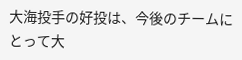大海投手の好投は、今後のチームにとって大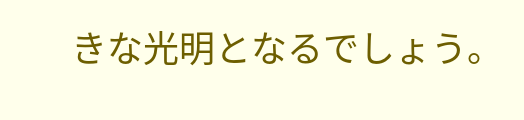きな光明となるでしょう。